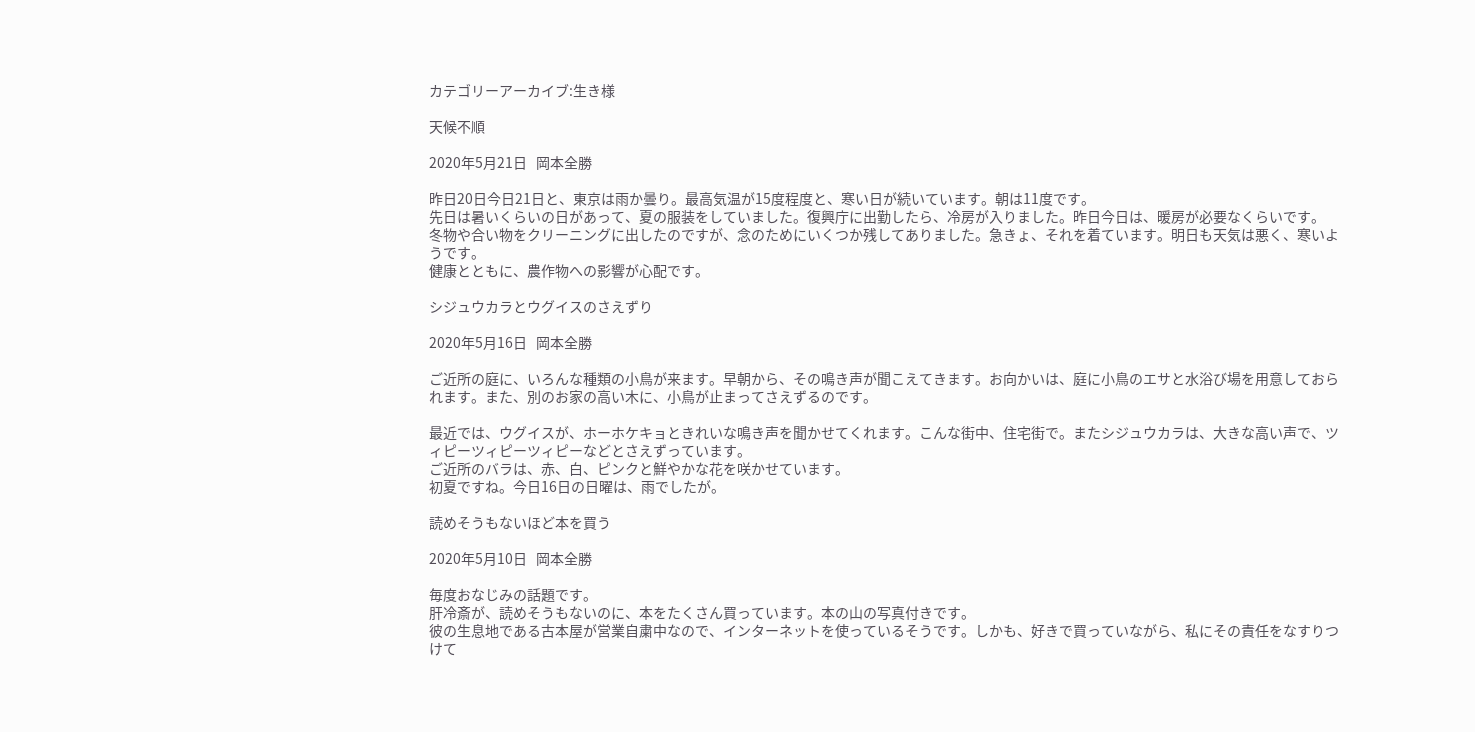カテゴリーアーカイブ:生き様

天候不順

2020年5月21日   岡本全勝

昨日20日今日21日と、東京は雨か曇り。最高気温が15度程度と、寒い日が続いています。朝は11度です。
先日は暑いくらいの日があって、夏の服装をしていました。復興庁に出勤したら、冷房が入りました。昨日今日は、暖房が必要なくらいです。
冬物や合い物をクリーニングに出したのですが、念のためにいくつか残してありました。急きょ、それを着ています。明日も天気は悪く、寒いようです。
健康とともに、農作物への影響が心配です。

シジュウカラとウグイスのさえずり

2020年5月16日   岡本全勝

ご近所の庭に、いろんな種類の小鳥が来ます。早朝から、その鳴き声が聞こえてきます。お向かいは、庭に小鳥のエサと水浴び場を用意しておられます。また、別のお家の高い木に、小鳥が止まってさえずるのです。

最近では、ウグイスが、ホーホケキョときれいな鳴き声を聞かせてくれます。こんな街中、住宅街で。またシジュウカラは、大きな高い声で、ツィピーツィピーツィピーなどとさえずっています。
ご近所のバラは、赤、白、ピンクと鮮やかな花を咲かせています。
初夏ですね。今日16日の日曜は、雨でしたが。

読めそうもないほど本を買う

2020年5月10日   岡本全勝

毎度おなじみの話題です。
肝冷斎が、読めそうもないのに、本をたくさん買っています。本の山の写真付きです。
彼の生息地である古本屋が営業自粛中なので、インターネットを使っているそうです。しかも、好きで買っていながら、私にその責任をなすりつけて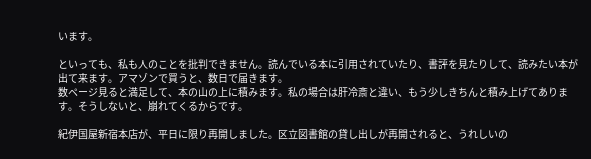います。

といっても、私も人のことを批判できません。読んでいる本に引用されていたり、書評を見たりして、読みたい本が出て来ます。アマゾンで買うと、数日で届きます。
数ページ見ると満足して、本の山の上に積みます。私の場合は肝冷斎と違い、もう少しきちんと積み上げてあります。そうしないと、崩れてくるからです。

紀伊国屋新宿本店が、平日に限り再開しました。区立図書館の貸し出しが再開されると、うれしいの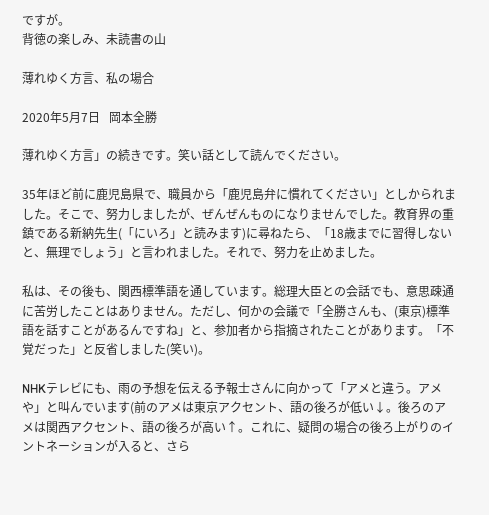ですが。
背徳の楽しみ、未読書の山

薄れゆく方言、私の場合

2020年5月7日   岡本全勝

薄れゆく方言」の続きです。笑い話として読んでください。

35年ほど前に鹿児島県で、職員から「鹿児島弁に慣れてください」としかられました。そこで、努力しましたが、ぜんぜんものになりませんでした。教育界の重鎮である新納先生(「にいろ」と読みます)に尋ねたら、「18歳までに習得しないと、無理でしょう」と言われました。それで、努力を止めました。

私は、その後も、関西標準語を通しています。総理大臣との会話でも、意思疎通に苦労したことはありません。ただし、何かの会議で「全勝さんも、(東京)標準語を話すことがあるんですね」と、参加者から指摘されたことがあります。「不覚だった」と反省しました(笑い)。

NHKテレビにも、雨の予想を伝える予報士さんに向かって「アメと違う。アメや」と叫んでいます(前のアメは東京アクセント、語の後ろが低い↓。後ろのアメは関西アクセント、語の後ろが高い↑。これに、疑問の場合の後ろ上がりのイントネーションが入ると、さら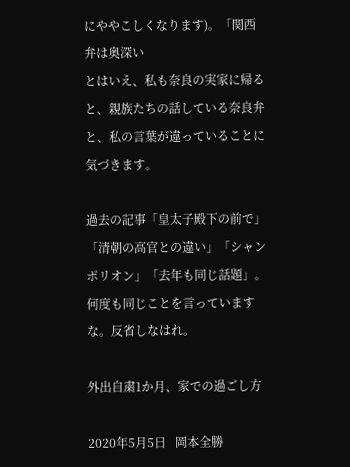にややこしくなります)。「関西弁は奥深い
とはいえ、私も奈良の実家に帰ると、親族たちの話している奈良弁と、私の言葉が違っていることに気づきます。

過去の記事「皇太子殿下の前で」「清朝の高官との違い」「シャンポリオン」「去年も同じ話題」。何度も同じことを言っていますな。反省しなはれ。

外出自粛1か月、家での過ごし方

2020年5月5日   岡本全勝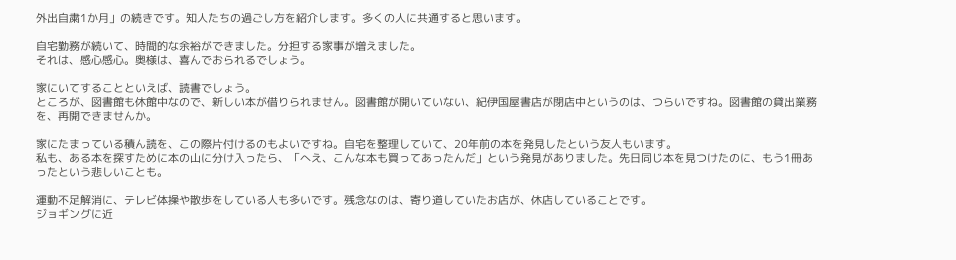外出自粛1か月」の続きです。知人たちの過ごし方を紹介します。多くの人に共通すると思います。

自宅勤務が続いて、時間的な余裕ができました。分担する家事が増えました。
それは、感心感心。奥様は、喜んでおられるでしょう。

家にいてすることといえば、読書でしょう。
ところが、図書館も休館中なので、新しい本が借りられません。図書館が開いていない、紀伊国屋書店が閉店中というのは、つらいですね。図書館の貸出業務を、再開できませんか。

家にたまっている積ん読を、この際片付けるのもよいですね。自宅を整理していて、20年前の本を発見したという友人もいます。
私も、ある本を探すために本の山に分け入ったら、「へえ、こんな本も買ってあったんだ」という発見がありました。先日同じ本を見つけたのに、もう1冊あったという悲しいことも。

運動不足解消に、テレビ体操や散歩をしている人も多いです。残念なのは、寄り道していたお店が、休店していることです。
ジョギングに近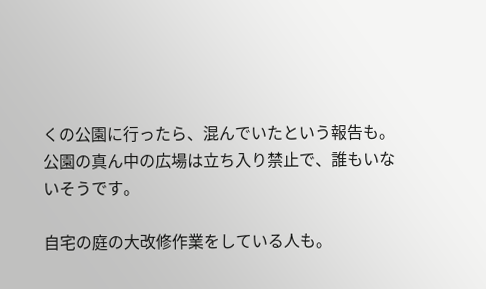くの公園に行ったら、混んでいたという報告も。公園の真ん中の広場は立ち入り禁止で、誰もいないそうです。

自宅の庭の大改修作業をしている人も。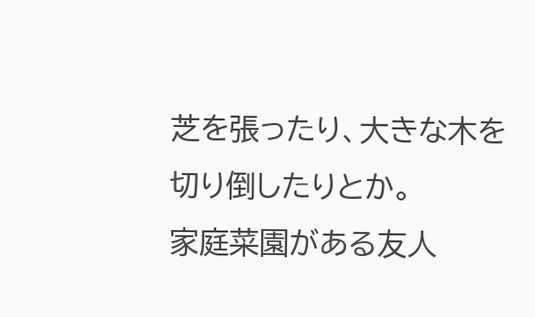芝を張ったり、大きな木を切り倒したりとか。
家庭菜園がある友人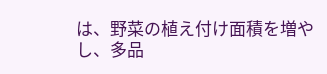は、野菜の植え付け面積を増やし、多品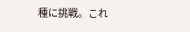種に挑戦。これ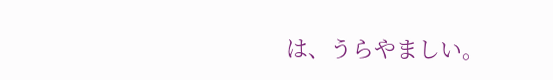は、うらやましい。